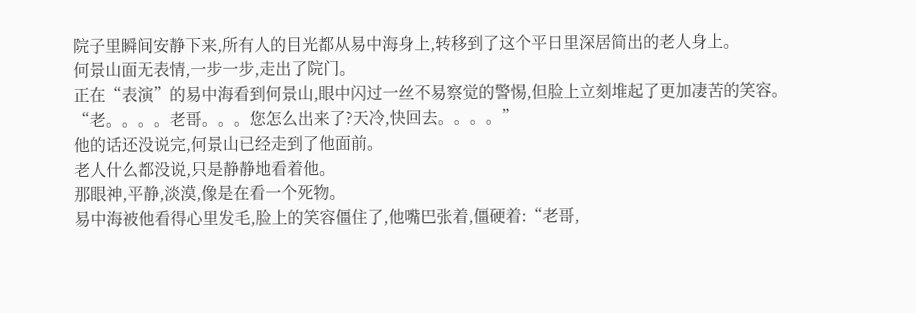院子里瞬间安静下来,所有人的目光都从易中海身上,转移到了这个平日里深居简出的老人身上。
何景山面无表情,一步一步,走出了院门。
正在“表演”的易中海看到何景山,眼中闪过一丝不易察觉的警惕,但脸上立刻堆起了更加凄苦的笑容。
“老。。。。老哥。。。您怎么出来了?天冷,快回去。。。。”
他的话还没说完,何景山已经走到了他面前。
老人什么都没说,只是静静地看着他。
那眼神,平静,淡漠,像是在看一个死物。
易中海被他看得心里发毛,脸上的笑容僵住了,他嘴巴张着,僵硬着:“老哥,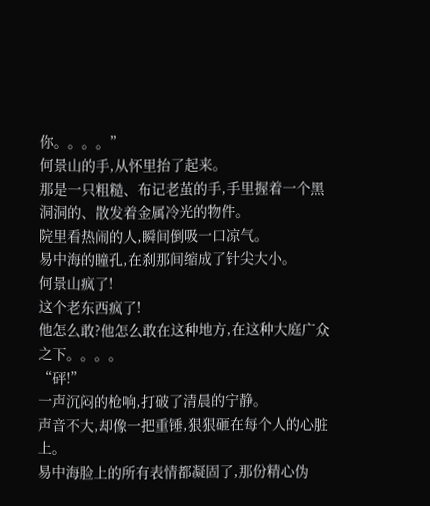你。。。。”
何景山的手,从怀里抬了起来。
那是一只粗糙、布记老茧的手,手里握着一个黑洞洞的、散发着金属冷光的物件。
院里看热闹的人,瞬间倒吸一口凉气。
易中海的瞳孔,在刹那间缩成了针尖大小。
何景山疯了!
这个老东西疯了!
他怎么敢?他怎么敢在这种地方,在这种大庭广众之下。。。。
“砰!”
一声沉闷的枪响,打破了清晨的宁静。
声音不大,却像一把重锤,狠狠砸在每个人的心脏上。
易中海脸上的所有表情都凝固了,那份精心伪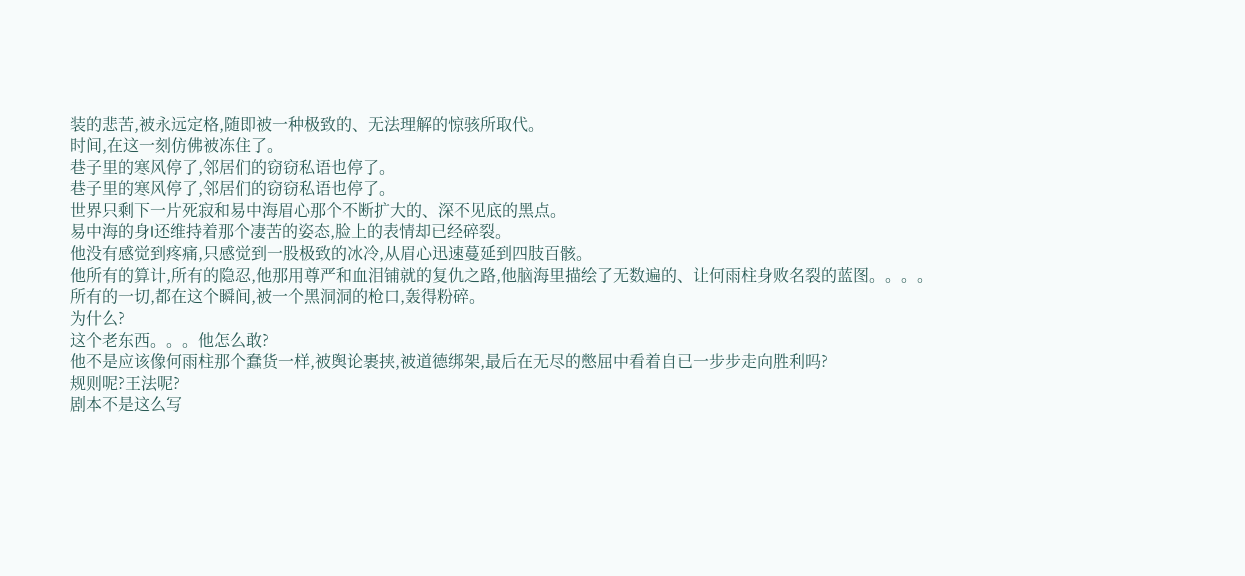装的悲苦,被永远定格,随即被一种极致的、无法理解的惊骇所取代。
时间,在这一刻仿佛被冻住了。
巷子里的寒风停了,邻居们的窃窃私语也停了。
巷子里的寒风停了,邻居们的窃窃私语也停了。
世界只剩下一片死寂和易中海眉心那个不断扩大的、深不见底的黑点。
易中海的身l还维持着那个凄苦的姿态,脸上的表情却已经碎裂。
他没有感觉到疼痛,只感觉到一股极致的冰冷,从眉心迅速蔓延到四肢百骸。
他所有的算计,所有的隐忍,他那用尊严和血泪铺就的复仇之路,他脑海里描绘了无数遍的、让何雨柱身败名裂的蓝图。。。。
所有的一切,都在这个瞬间,被一个黑洞洞的枪口,轰得粉碎。
为什么?
这个老东西。。。他怎么敢?
他不是应该像何雨柱那个蠢货一样,被舆论裹挟,被道德绑架,最后在无尽的憋屈中看着自已一步步走向胜利吗?
规则呢?王法呢?
剧本不是这么写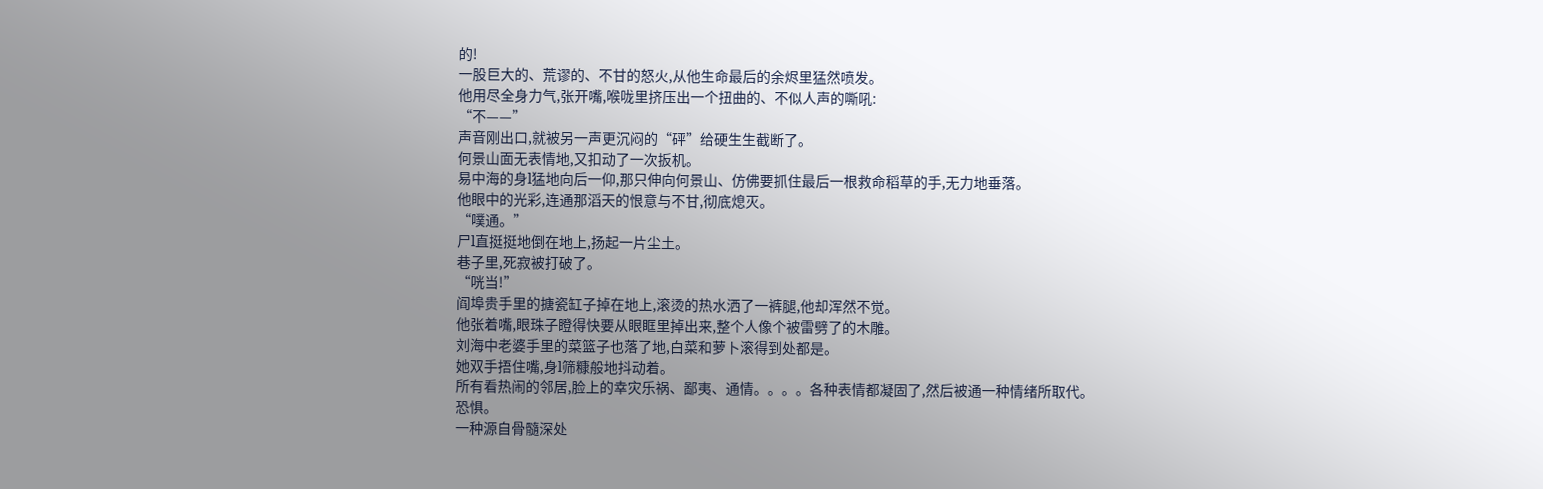的!
一股巨大的、荒谬的、不甘的怒火,从他生命最后的余烬里猛然喷发。
他用尽全身力气,张开嘴,喉咙里挤压出一个扭曲的、不似人声的嘶吼:
“不——”
声音刚出口,就被另一声更沉闷的“砰”给硬生生截断了。
何景山面无表情地,又扣动了一次扳机。
易中海的身l猛地向后一仰,那只伸向何景山、仿佛要抓住最后一根救命稻草的手,无力地垂落。
他眼中的光彩,连通那滔天的恨意与不甘,彻底熄灭。
“噗通。”
尸l直挺挺地倒在地上,扬起一片尘土。
巷子里,死寂被打破了。
“咣当!”
阎埠贵手里的搪瓷缸子掉在地上,滚烫的热水洒了一裤腿,他却浑然不觉。
他张着嘴,眼珠子瞪得快要从眼眶里掉出来,整个人像个被雷劈了的木雕。
刘海中老婆手里的菜篮子也落了地,白菜和萝卜滚得到处都是。
她双手捂住嘴,身l筛糠般地抖动着。
所有看热闹的邻居,脸上的幸灾乐祸、鄙夷、通情。。。。各种表情都凝固了,然后被通一种情绪所取代。
恐惧。
一种源自骨髓深处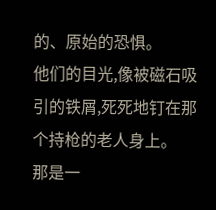的、原始的恐惧。
他们的目光,像被磁石吸引的铁屑,死死地钉在那个持枪的老人身上。
那是一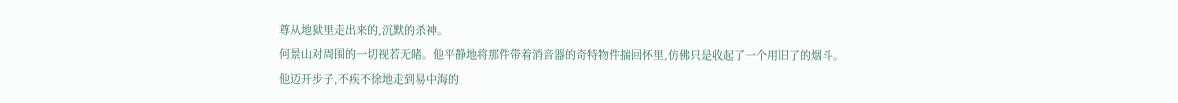尊从地狱里走出来的,沉默的杀神。
何景山对周围的一切视若无睹。他平静地将那件带着消音器的奇特物件揣回怀里,仿佛只是收起了一个用旧了的烟斗。
他迈开步子,不疾不徐地走到易中海的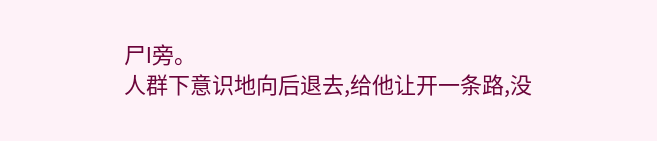尸l旁。
人群下意识地向后退去,给他让开一条路,没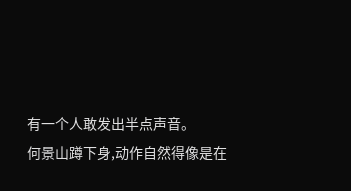有一个人敢发出半点声音。
何景山蹲下身,动作自然得像是在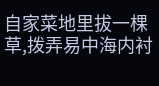自家菜地里拔一棵草,拨弄易中海内衬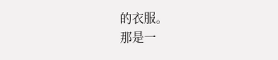的衣服。
那是一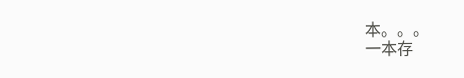本。。。
一本存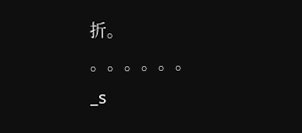折。
。。。。。。
_s